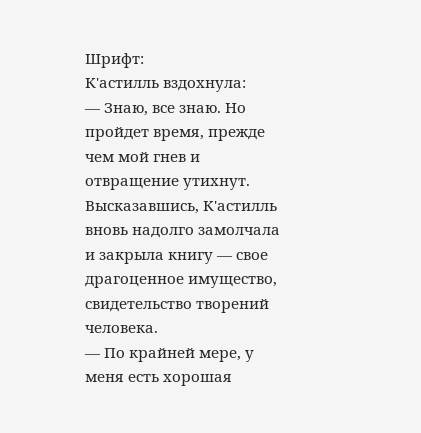Шрифт:
К'астилль вздохнула:
— Знаю, все знаю. Но пройдет время, прежде чем мой гнев и отвращение утихнут.
Высказавшись, К'астилль вновь надолго замолчала и закрыла книгу — свое драгоценное имущество, свидетельство творений человека.
— По крайней мере, у меня есть хорошая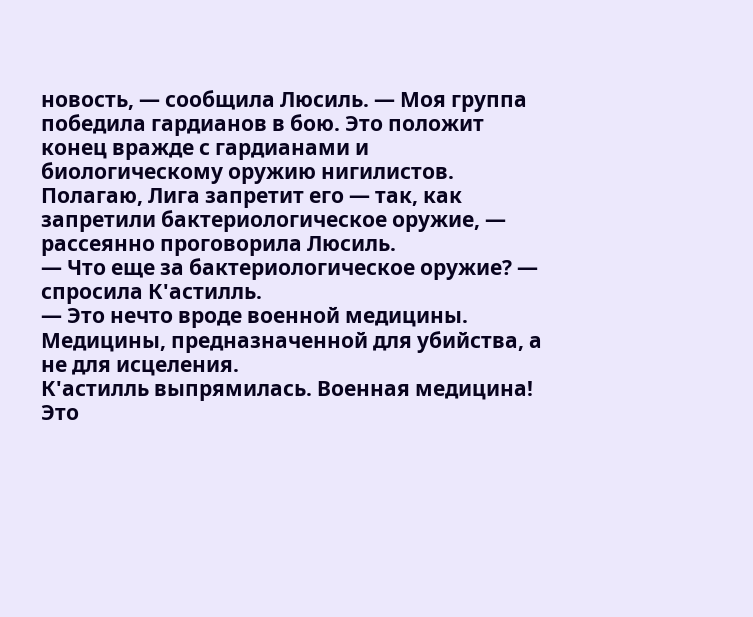новость, — сообщила Люсиль. — Моя группа победила гардианов в бою. Это положит конец вражде с гардианами и биологическому оружию нигилистов. Полагаю, Лига запретит его — так, как запретили бактериологическое оружие, — рассеянно проговорила Люсиль.
— Что еще за бактериологическое оружие? — спросила К'астилль.
— Это нечто вроде военной медицины. Медицины, предназначенной для убийства, а не для исцеления.
К'астилль выпрямилась. Военная медицина! Это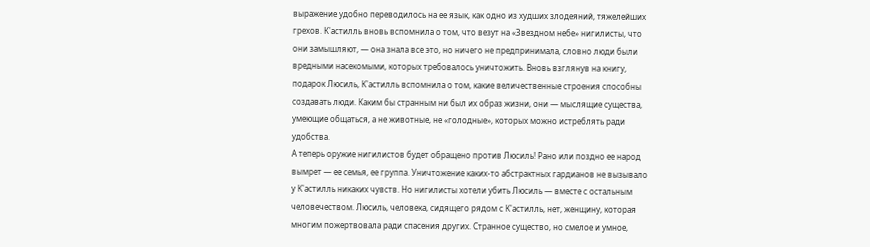выражение удобно переводилось на ее язык, как одно из худших злодеяний, тяжелейших грехов. К'астилль вновь вспомнила о том, что везут на «Звездном небе» нигилисты, что они замышляют, — она знала все это, но ничего не предпринимала, словно люди были вредными насекомыми, которых требовалось уничтожить. Вновь взглянув на книгу, подарок Люсиль, К'астилль вспомнила о том, какие величественные строения способны создавать люди. Каким бы странным ни был их образ жизни, они — мыслящие существа, умеющие общаться, а не животные, не «голодные», которых можно истреблять ради удобства.
А теперь оружие нигилистов будет обращено против Люсиль! Рано или поздно ее народ вымрет — ее семья, ее группа. Уничтожение каких-то абстрактных гардианов не вызывало у К'астилль никаких чувств. Но нигилисты хотели убить Люсиль — вместе с остальным человечеством. Люсиль, человека, сидящего рядом с К'астилль, нет, женщину, которая многим пожертвовала ради спасения других. Странное существо, но смелое и умное,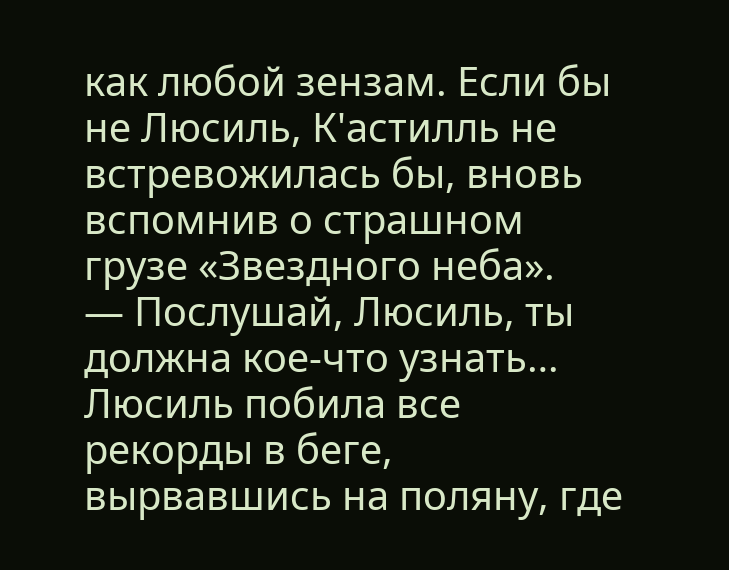как любой зензам. Если бы не Люсиль, К'астилль не встревожилась бы, вновь вспомнив о страшном грузе «Звездного неба».
— Послушай, Люсиль, ты должна кое-что узнать…
Люсиль побила все рекорды в беге, вырвавшись на поляну, где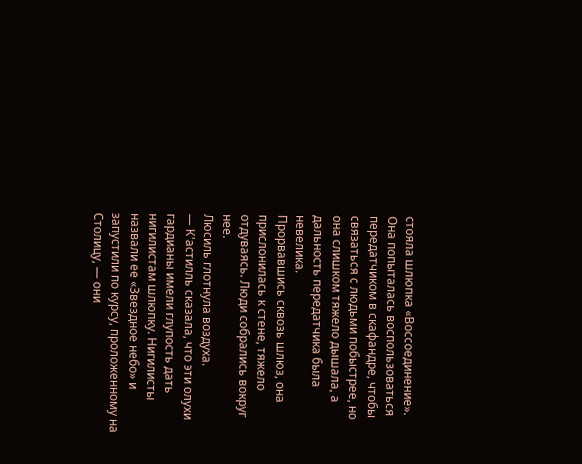стояла шлюпка «Воссоединение». Она попыталась воспользоваться передатчиком в скафандре, чтобы связаться с людьми побыстрее, но она слишком тяжело дышала, а дальность передатчика была невелика.
Прорвавшись сквозь шлюз, она прислонилась к стене, тяжело отдуваясь. Люди собрались вокруг нее.
Люсиль глотнула воздуха.
— К'астилль сказала, что эти олухи гардианы имели глупость дать нигилистам шлюпку. Нигилисты назвали ее «Звездное небо» и запустили по курсу, проложенному на Столицу, — они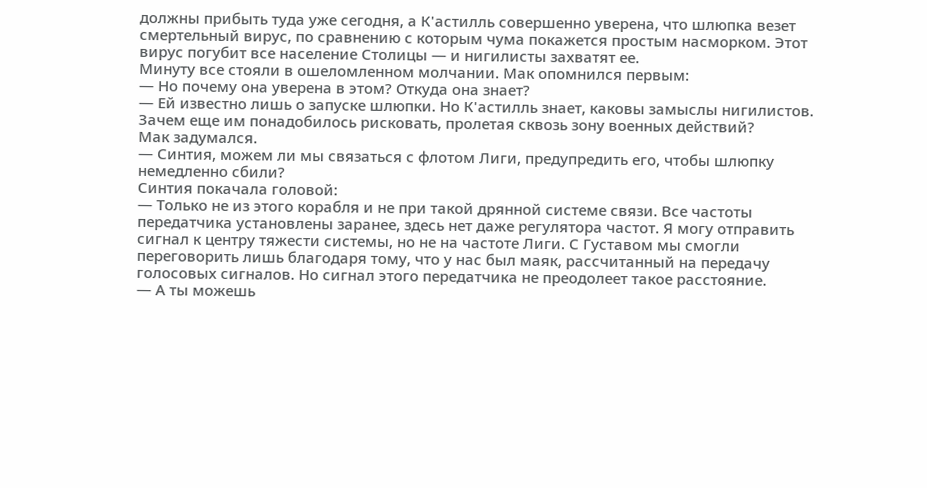должны прибыть туда уже сегодня, а К'астилль совершенно уверена, что шлюпка везет смертельный вирус, по сравнению с которым чума покажется простым насморком. Этот вирус погубит все население Столицы — и нигилисты захватят ее.
Минуту все стояли в ошеломленном молчании. Мак опомнился первым:
— Но почему она уверена в этом? Откуда она знает?
— Ей известно лишь о запуске шлюпки. Но К'астилль знает, каковы замыслы нигилистов. Зачем еще им понадобилось рисковать, пролетая сквозь зону военных действий?
Мак задумался.
— Синтия, можем ли мы связаться с флотом Лиги, предупредить его, чтобы шлюпку немедленно сбили?
Синтия покачала головой:
— Только не из этого корабля и не при такой дрянной системе связи. Все частоты передатчика установлены заранее, здесь нет даже регулятора частот. Я могу отправить сигнал к центру тяжести системы, но не на частоте Лиги. С Густавом мы смогли переговорить лишь благодаря тому, что у нас был маяк, рассчитанный на передачу голосовых сигналов. Но сигнал этого передатчика не преодолеет такое расстояние.
— А ты можешь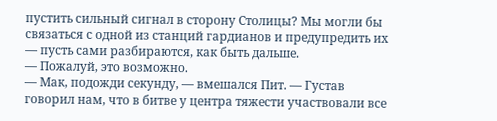пустить сильный сигнал в сторону Столицы? Мы могли бы связаться с одной из станций гардианов и предупредить их — пусть сами разбираются, как быть дальше.
— Пожалуй, это возможно.
— Мак, подожди секунду, — вмешался Пит. — Густав говорил нам, что в битве у центра тяжести участвовали все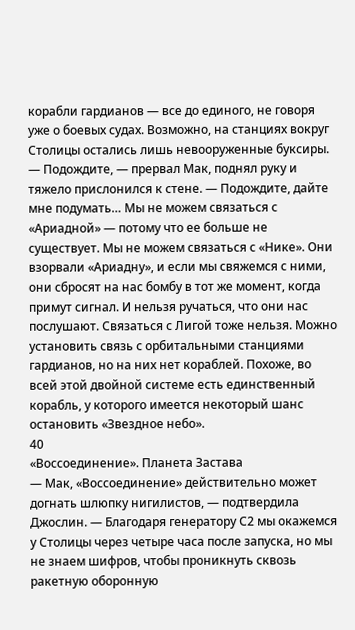корабли гардианов — все до единого, не говоря уже о боевых судах. Возможно, на станциях вокруг Столицы остались лишь невооруженные буксиры.
— Подождите, — прервал Мак, поднял руку и тяжело прислонился к стене. — Подождите, дайте мне подумать… Мы не можем связаться с «Ариадной» — потому что ее больше не существует. Мы не можем связаться с «Нике». Они взорвали «Ариадну», и если мы свяжемся с ними, они сбросят на нас бомбу в тот же момент, когда примут сигнал. И нельзя ручаться, что они нас послушают. Связаться с Лигой тоже нельзя. Можно установить связь с орбитальными станциями гардианов, но на них нет кораблей. Похоже, во всей этой двойной системе есть единственный корабль, у которого имеется некоторый шанс остановить «Звездное небо».
40
«Воссоединение». Планета Застава
— Мак, «Воссоединение» действительно может догнать шлюпку нигилистов, — подтвердила Джослин. — Благодаря генератору С2 мы окажемся у Столицы через четыре часа после запуска, но мы не знаем шифров, чтобы проникнуть сквозь ракетную оборонную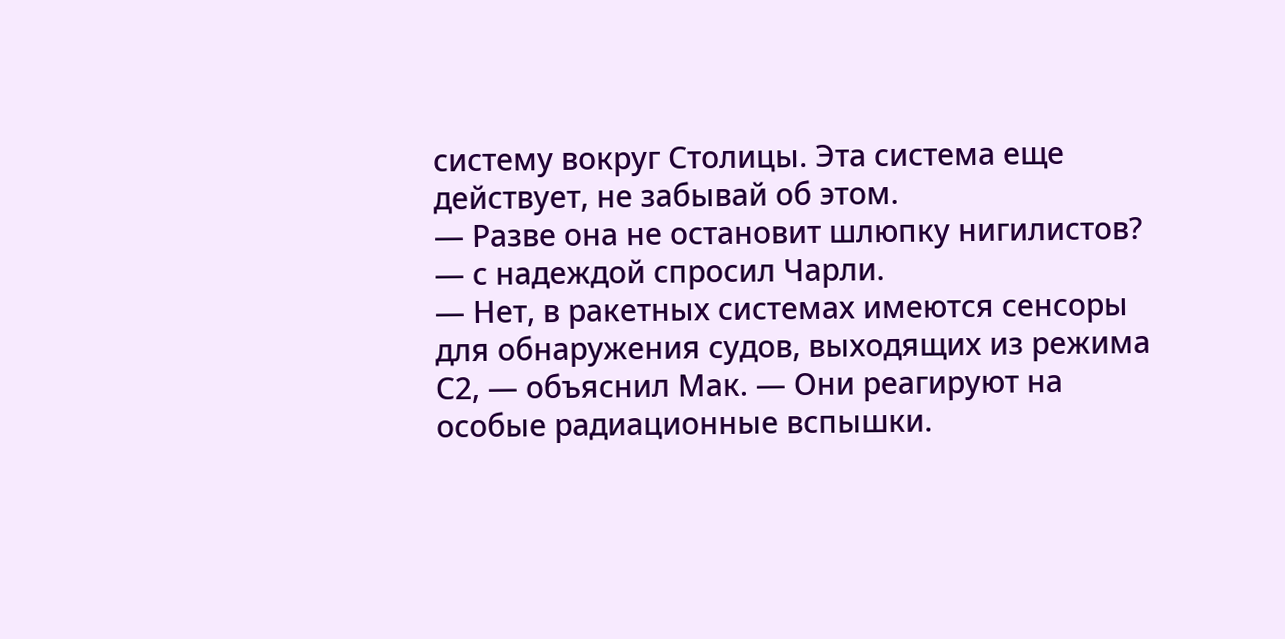систему вокруг Столицы. Эта система еще действует, не забывай об этом.
— Разве она не остановит шлюпку нигилистов? — с надеждой спросил Чарли.
— Нет, в ракетных системах имеются сенсоры для обнаружения судов, выходящих из режима С2, — объяснил Мак. — Они реагируют на особые радиационные вспышки.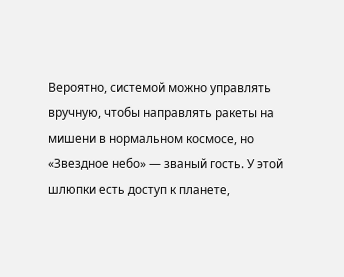Вероятно, системой можно управлять вручную, чтобы направлять ракеты на мишени в нормальном космосе, но «Звездное небо» — званый гость. У этой шлюпки есть доступ к планете,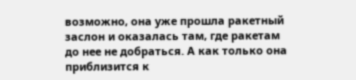возможно, она уже прошла ракетный заслон и оказалась там, где ракетам до нее не добраться. А как только она приблизится к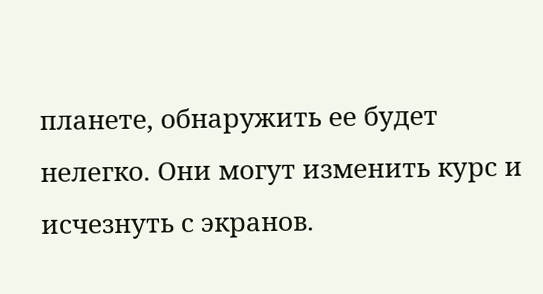планете, обнаружить ее будет нелегко. Они могут изменить курс и исчезнуть с экранов.